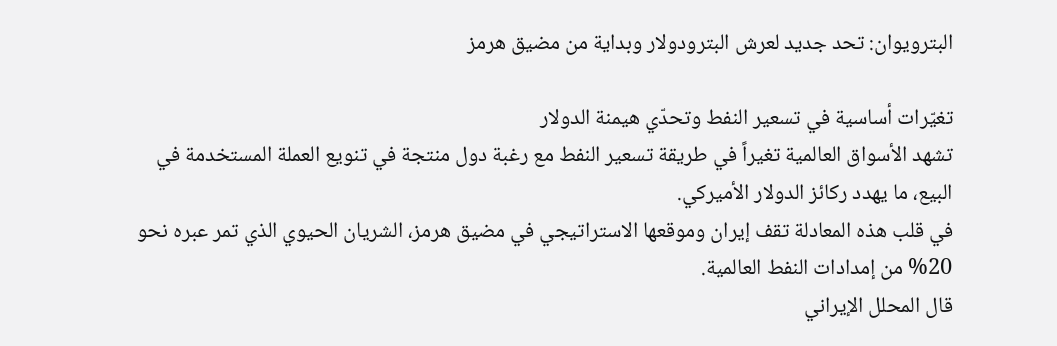البترويوان: تحد جديد لعرش البترودولار وبداية من مضيق هرمز

تغيّرات أساسية في تسعير النفط وتحدّي هيمنة الدولار
تشهد الأسواق العالمية تغيراً في طريقة تسعير النفط مع رغبة دول منتجة في تنويع العملة المستخدمة في البيع، ما يهدد ركائز الدولار الأميركي.
في قلب هذه المعادلة تقف إيران وموقعها الاستراتيجي في مضيق هرمز، الشريان الحيوي الذي تمر عبره نحو 20% من إمدادات النفط العالمية.
قال المحلل الإيراني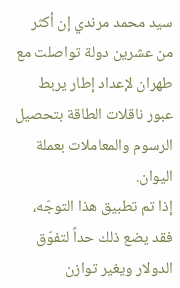سيد محمد مرندي إن أكثر من عشرين دولة تواصلت مع طهران لإعداد إطار يربط عبور ناقلات الطاقة بتحصيل الرسوم والمعاملات بعملة اليوان.
إذا تم تطبيق هذا التوجّه، فقد يضع ذلك حداً لتفوّق الدولار ويغير توازن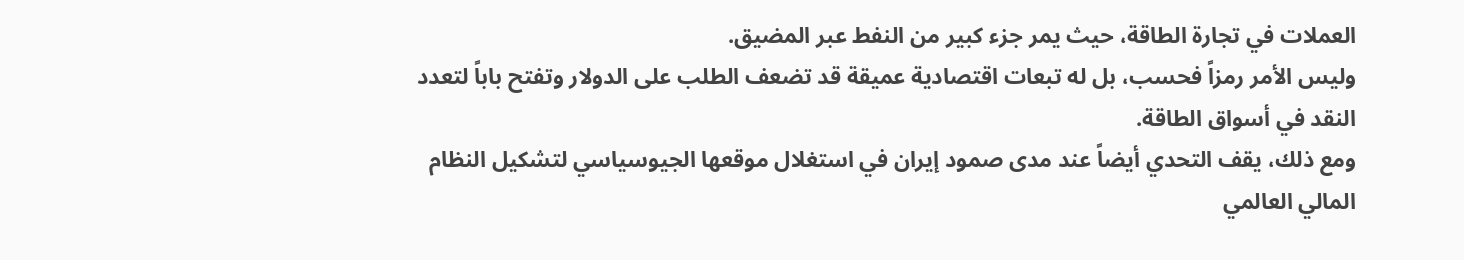العملات في تجارة الطاقة، حيث يمر جزء كبير من النفط عبر المضيق.
وليس الأمر رمزاً فحسب، بل له تبعات اقتصادية عميقة قد تضعف الطلب على الدولار وتفتح باباً لتعدد النقد في أسواق الطاقة.
ومع ذلك، يقف التحدي أيضاً عند مدى صمود إيران في استغلال موقعها الجيوسياسي لتشكيل النظام المالي العالمي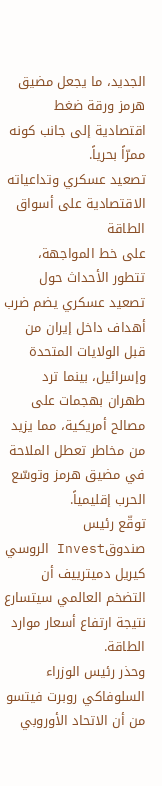الجديد، ما يجعل مضيق هرمز ورقة ضغط اقتصادية إلى جانب كونه ممرّاً بحرياً.
تصعيد عسكري وتداعياته الاقتصادية على أسواق الطاقة
على خط المواجهة، تتطور الأحداث حول تصعيد عسكري يضم ضرب أهداف داخل إيران من قبل الولايات المتحدة وإسرائيل، بينما ترد طهران بهجمات على مصالح أمريكية، مما يزيد من مخاطر تعطل الملاحة في مضيق هرمز وتوسّع الحرب إقليمياً.
توقّع رئيس صندوقInvest الروسي كيريل دميترييف أن التضخم العالمي سيتسارع نتيجة ارتفاع أسعار موارد الطاقة.
وحذر رئيس الوزراء السلوفاكي روبرت فيتسو من أن الاتحاد الأوروبي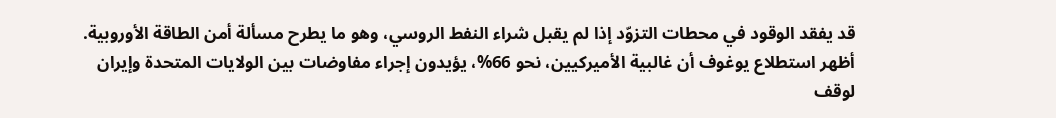قد يفقد الوقود في محطات التزوّد إذا لم يقبل شراء النفط الروسي، وهو ما يطرح مسألة أمن الطاقة الأوروبية.
أظهر استطلاع يوغوف أن غالبية الأميركيين، نحو 66%، يؤيدون إجراء مفاوضات بين الولايات المتحدة وإيران لوقف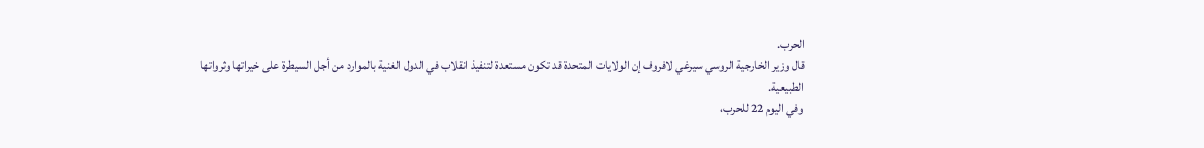الحرب.
قال وزير الخارجية الروسي سيرغي لافروف إن الولايات المتحدة قد تكون مستعدة لتنفيذ انقلاب في الدول الغنية بالموارد من أجل السيطرة على خيراتها وثرواتها الطبيعية.
وفي اليوم 22 للحرب،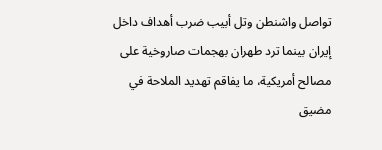تواصل واشنطن وتل أبيب ضرب أهداف داخل إيران بينما ترد طهران بهجمات صاروخية على مصالح أمريكية، ما يفاقم تهديد الملاحة في مضيق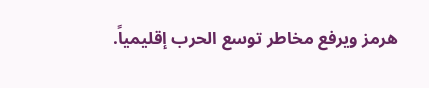هرمز ويرفع مخاطر توسع الحرب إقليمياً.